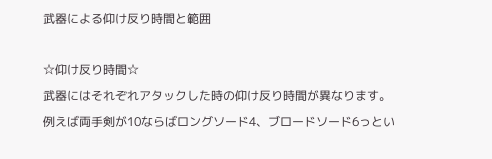武器による仰け反り時間と範囲

☆仰け反り時間☆
武器にはそれぞれアタックした時の仰け反り時間が異なります。
例えば両手剣が10ならばロングソード4、ブロードソード6っとい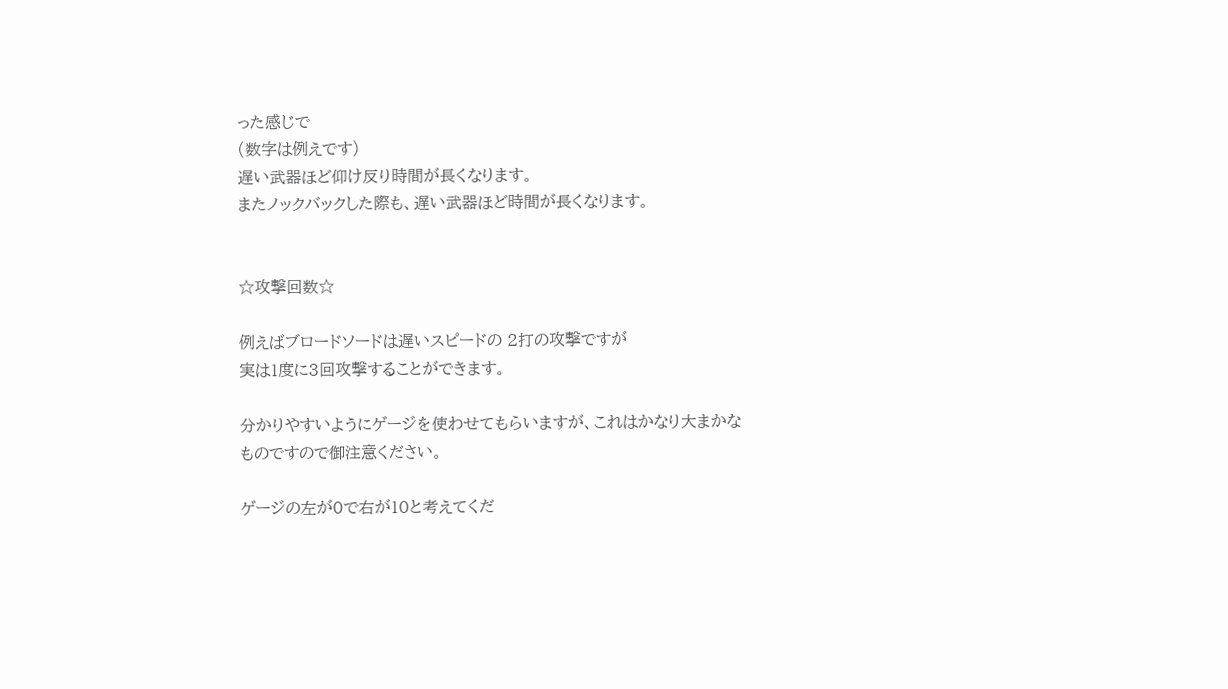った感じで
(数字は例えです)
遅い武器ほど仰け反り時間が長くなります。
またノックバックした際も、遅い武器ほど時間が長くなります。


☆攻撃回数☆

例えばブロードソードは遅いスピードの 2打の攻撃ですが
実は1度に3回攻撃することができます。

分かりやすいようにゲージを使わせてもらいますが、これはかなり大まかなものですので御注意ください。

ゲージの左が0で右が10と考えてくだ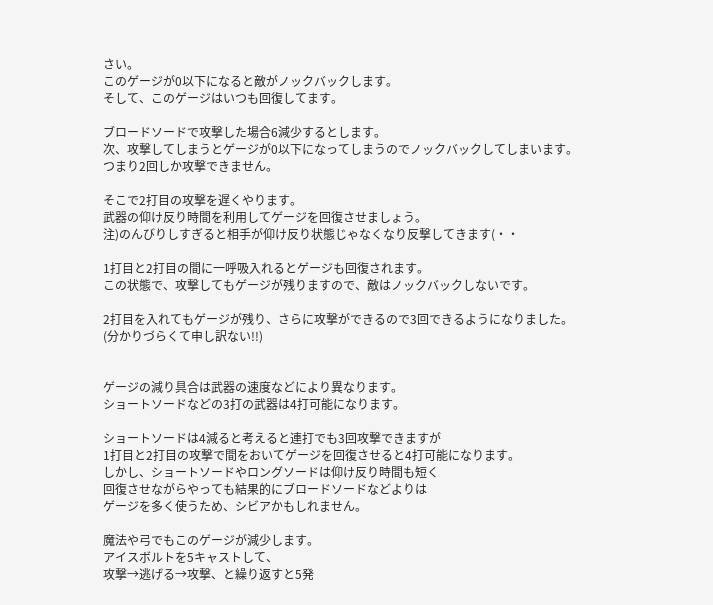さい。
このゲージが0以下になると敵がノックバックします。
そして、このゲージはいつも回復してます。

ブロードソードで攻撃した場合6減少するとします。
次、攻撃してしまうとゲージが0以下になってしまうのでノックバックしてしまいます。
つまり2回しか攻撃できません。

そこで2打目の攻撃を遅くやります。
武器の仰け反り時間を利用してゲージを回復させましょう。
注)のんびりしすぎると相手が仰け反り状態じゃなくなり反撃してきます(・・

1打目と2打目の間に一呼吸入れるとゲージも回復されます。
この状態で、攻撃してもゲージが残りますので、敵はノックバックしないです。

2打目を入れてもゲージが残り、さらに攻撃ができるので3回できるようになりました。
(分かりづらくて申し訳ない!!)


ゲージの減り具合は武器の速度などにより異なります。
ショートソードなどの3打の武器は4打可能になります。

ショートソードは4減ると考えると連打でも3回攻撃できますが
1打目と2打目の攻撃で間をおいてゲージを回復させると4打可能になります。
しかし、ショートソードやロングソードは仰け反り時間も短く
回復させながらやっても結果的にブロードソードなどよりは
ゲージを多く使うため、シビアかもしれません。

魔法や弓でもこのゲージが減少します。
アイスボルトを5キャストして、
攻撃→逃げる→攻撃、と繰り返すと5発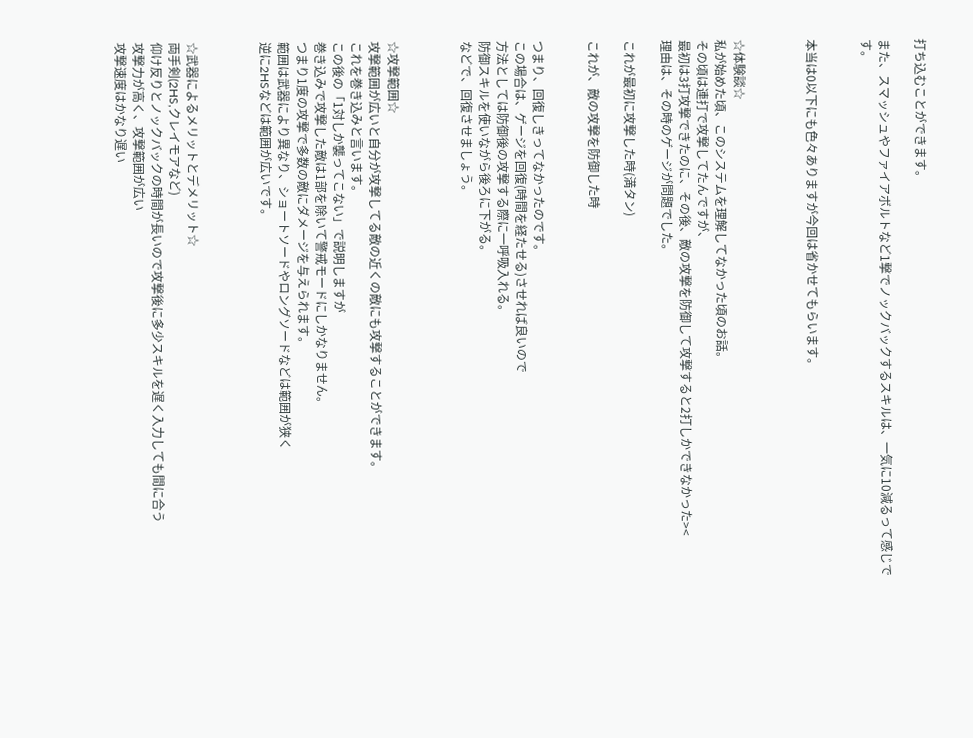打ち込むことができます。

また、スマッシュやファイアボルトなど1撃でノックバックするスキルは、一気に10減るって感じです。


本当は0以下にも色々ありますが今回は省かせてもらいます。



☆体験談☆
私が始めた頃、このシステムを理解してなかった頃のお話。
その頃は連打で攻撃してたんですが、
最初は3打攻撃できたのに、その後、敵の攻撃を防御して攻撃すると2打しかできなかった><
理由は、その時のゲージが問題でした。

これが最初に攻撃した時(満タン)

これが、敵の攻撃を防御した時


つまり、回復しきってなかったのです。
この場合は、ゲージを回復(時間を経たせる)させれば良いので
方法としては防御後の攻撃する際に一呼吸入れる。
防御スキルを使いながら後ろに下がる。
などで、回復させましょう。



☆攻撃範囲☆
攻撃範囲が広いと自分が攻撃してる敵の近くの敵にも攻撃することができます。
これを巻き込みと言います。
この後の「1対しか襲ってこない」で説明しますが
巻き込みで攻撃した敵は1部を除いて警戒モードにしかなりません。
つまり1度の攻撃で多数の敵にダメージを与えられます。
範囲は武器により異なり、ショートソードやロングソードなどは範囲が狭く
逆に2HSなどは範囲が広いです。



☆武器によるメリットとデメリット☆
両手剣(2HS,クレイモアなど)
仰け反りとノックバックの時間が長いので攻撃後に多少スキルを遅く入力しても間に合う
攻撃力が高く、攻撃範囲が広い
攻撃速度はかなり遅い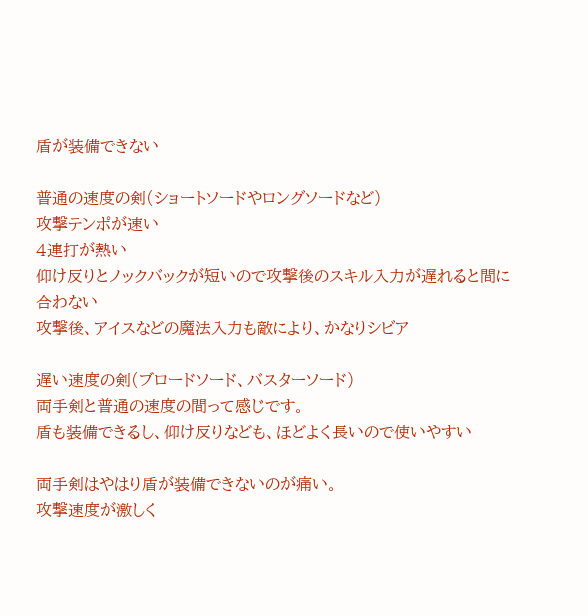盾が装備できない

普通の速度の剣(ショートソードやロングソードなど)
攻撃テンポが速い
4連打が熱い
仰け反りとノックバックが短いので攻撃後のスキル入力が遅れると間に合わない
攻撃後、アイスなどの魔法入力も敵により、かなりシビア

遅い速度の剣(ブロードソード、バスターソード)
両手剣と普通の速度の間って感じです。
盾も装備できるし、仰け反りなども、ほどよく長いので使いやすい

両手剣はやはり盾が装備できないのが痛い。
攻撃速度が激しく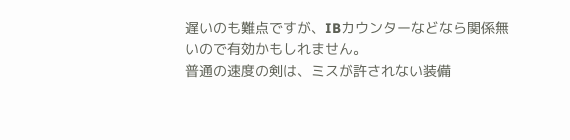遅いのも難点ですが、IBカウンターなどなら関係無いので有効かもしれません。
普通の速度の剣は、ミスが許されない装備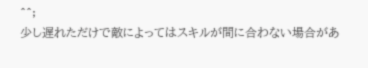^^;
少し遅れただけで敵によってはスキルが間に合わない場合があ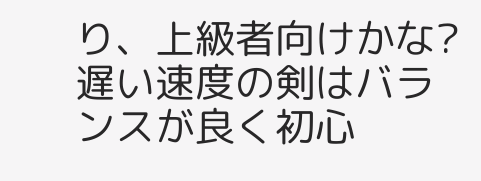り、上級者向けかな?
遅い速度の剣はバランスが良く初心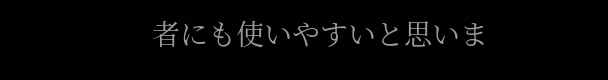者にも使いやすいと思いま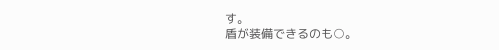す。
盾が装備できるのも○。